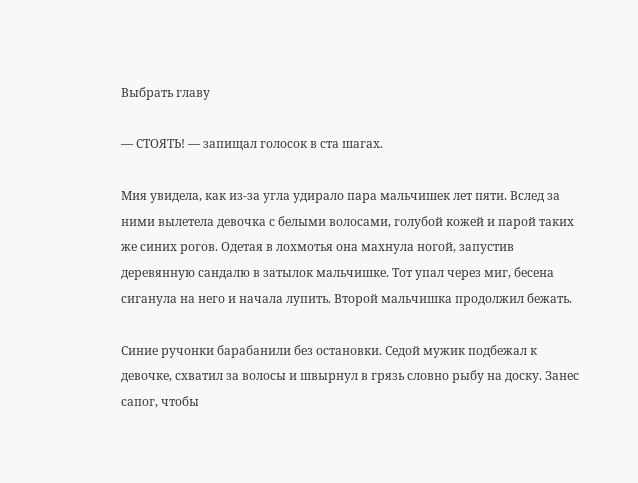Выбрать главу

— СТОЯТЬ! — запищал голосок в ста шагах.

Мия увидела, как из-за угла удирало пара мальчишек лет пяти. Вслед за ними вылетела девочка с белыми волосами, голубой кожей и парой таких же синих рогов. Одетая в лохмотья она махнула ногой, запустив деревянную сандалю в затылок мальчишке. Тот упал через миг, бесена сиганула на него и начала лупить. Второй мальчишка продолжил бежать.

Синие ручонки барабанили без остановки. Седой мужик подбежал к девочке, схватил за волосы и швырнул в грязь словно рыбу на доску. Занес сапог, чтобы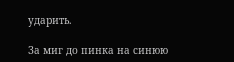ударить.

За миг до пинка на синюю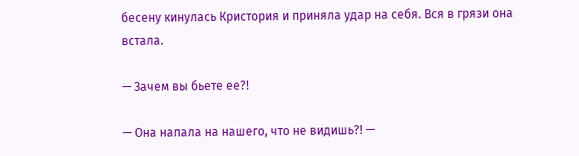бесену кинулась Кристория и приняла удар на себя. Вся в грязи она встала.

— Зачем вы бьете ее?!

— Она напала на нашего, что не видишь?! —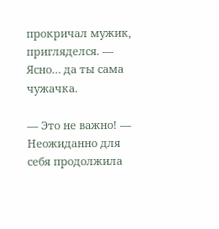прокричал мужик, пригляделся. — Ясно… да ты сама чужачка.

— Это не важно! — Неожиданно для себя продолжила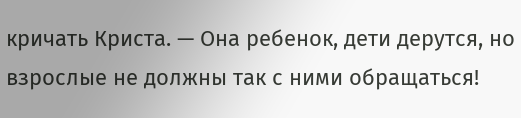кричать Криста. — Она ребенок, дети дерутся, но взрослые не должны так с ними обращаться!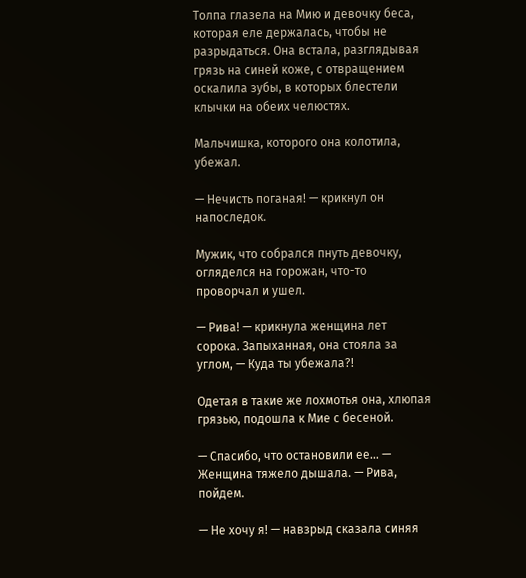Толпа глазела на Мию и девочку беса, которая еле держалась, чтобы не разрыдаться. Она встала, разглядывая грязь на синей коже, с отвращением оскалила зубы, в которых блестели клычки на обеих челюстях.

Мальчишка, которого она колотила, убежал.

— Нечисть поганая! — крикнул он напоследок.

Мужик, что собрался пнуть девочку, огляделся на горожан, что-то проворчал и ушел.

— Рива! — крикнула женщина лет сорока. Запыханная, она стояла за углом, — Куда ты убежала?!

Одетая в такие же лохмотья она, хлюпая грязью, подошла к Мие с бесеной.

— Спасибо, что остановили ее… — Женщина тяжело дышала. — Рива, пойдем.

— Не хочу я! — навзрыд сказала синяя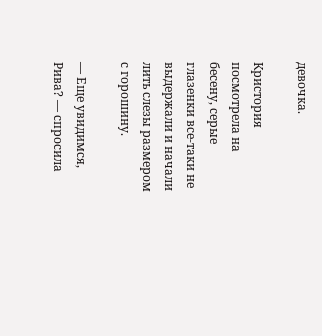девочка.

Кристория посмотрела на бесену, серые глазенки все-таки не выдержали и начали лить слезы размером с горошину.

— Еще увидимся, Рива? — спросила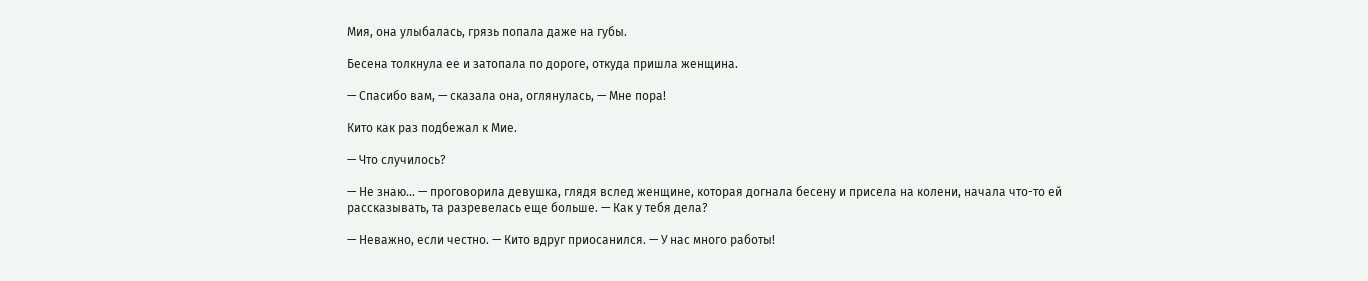Мия, она улыбалась, грязь попала даже на губы.

Бесена толкнула ее и затопала по дороге, откуда пришла женщина.

— Спасибо вам, — сказала она, оглянулась, — Мне пора!

Кито как раз подбежал к Мие.

— Что случилось?

— Не знаю… — проговорила девушка, глядя вслед женщине, которая догнала бесену и присела на колени, начала что-то ей рассказывать, та разревелась еще больше. — Как у тебя дела?

— Неважно, если честно. — Кито вдруг приосанился. — У нас много работы!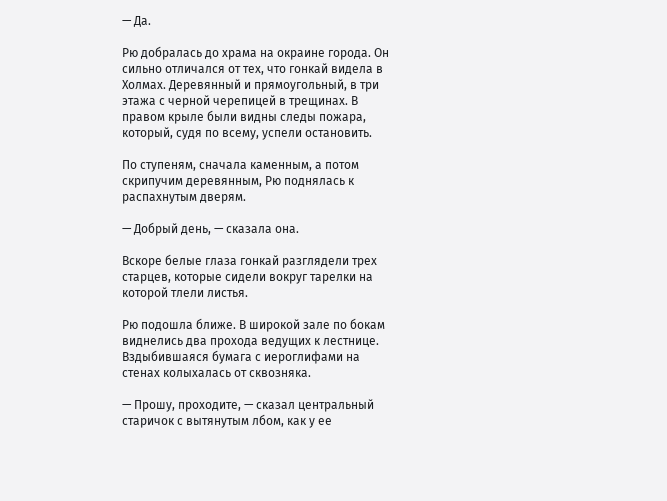— Да.

Рю добралась до храма на окраине города. Он сильно отличался от тех, что гонкай видела в Холмах. Деревянный и прямоугольный, в три этажа с черной черепицей в трещинах. В правом крыле были видны следы пожара, который, судя по всему, успели остановить.

По ступеням, сначала каменным, а потом скрипучим деревянным, Рю поднялась к распахнутым дверям.

— Добрый день, — сказала она.

Вскоре белые глаза гонкай разглядели трех старцев, которые сидели вокруг тарелки на которой тлели листья.

Рю подошла ближе. В широкой зале по бокам виднелись два прохода ведущих к лестнице. Вздыбившаяся бумага с иероглифами на стенах колыхалась от сквозняка.

— Прошу, проходите, — сказал центральный старичок с вытянутым лбом, как у ее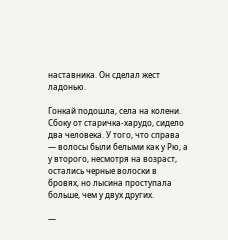наставника. Он сделал жест ладонью.

Гонкай подошла, села на колени. Сбоку от старичка-харудо, сидело два человека. У того, что справа — волосы были белыми как у Рю, а у второго, несмотря на возраст, остались черные волоски в бровях, но лысина проступала больше, чем у двух других.

—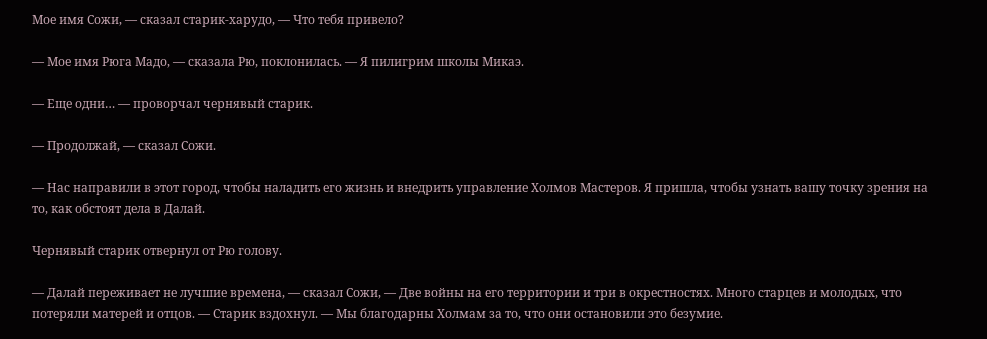Мое имя Сожи, — сказал старик-харудо, — Что тебя привело?

— Мое имя Рюга Мадо, — сказала Рю, поклонилась. — Я пилигрим школы Микаэ.

— Еще одни… — проворчал чернявый старик.

— Продолжай, — сказал Сожи.

— Нас направили в этот город, чтобы наладить его жизнь и внедрить управление Холмов Мастеров. Я пришла, чтобы узнать вашу точку зрения на то, как обстоят дела в Далай.

Чернявый старик отвернул от Рю голову.

— Далай переживает не лучшие времена, — сказал Сожи, — Две войны на его территории и три в окрестностях. Много старцев и молодых, что потеряли матерей и отцов. — Старик вздохнул. — Мы благодарны Холмам за то, что они остановили это безумие.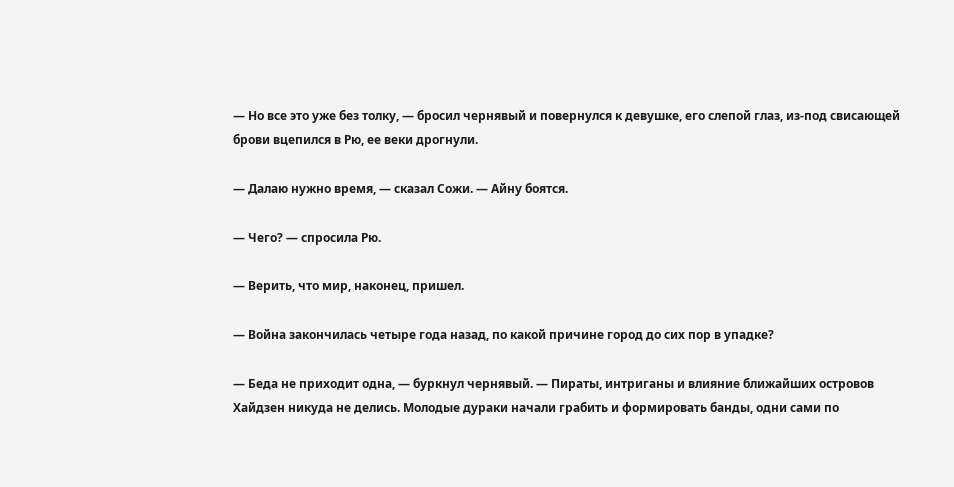— Но все это уже без толку, — бросил чернявый и повернулся к девушке, его слепой глаз, из-под свисающей брови вцепился в Рю, ее веки дрогнули.

— Далаю нужно время, — сказал Сожи. — Айну боятся.

— Чего? — спросила Рю.

— Верить, что мир, наконец, пришел.

— Война закончилась четыре года назад, по какой причине город до сих пор в упадке?

— Беда не приходит одна, — буркнул чернявый. — Пираты, интриганы и влияние ближайших островов Хайдзен никуда не делись. Молодые дураки начали грабить и формировать банды, одни сами по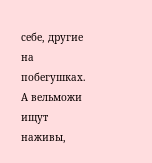себе, другие на побегушках. А вельможи ищут наживы,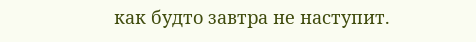как будто завтра не наступит.